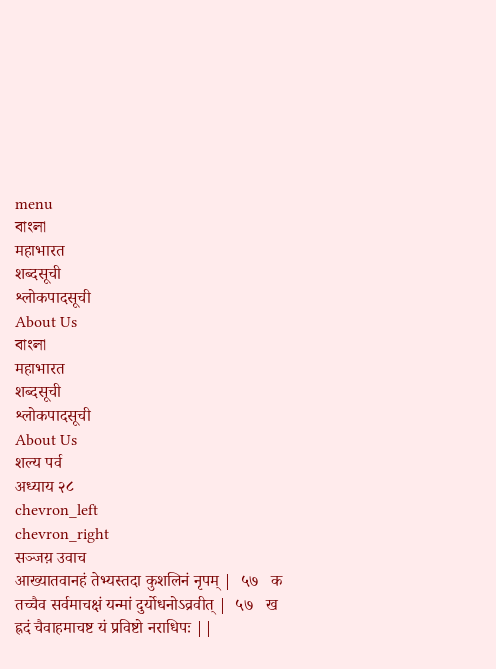menu
বাংলা
महाभारत
शब्दसूची
श्लोकपादसूची
About Us
বাংলা
महाभारत
शब्दसूची
श्लोकपादसूची
About Us
शल्य पर्व
अध्याय २८
chevron_left
chevron_right
सञ्जय़ उवाच
आख्यातवानहं तेभ्यस्तदा कुशलिनं नृपम् |  ५७   क
तच्चैव सर्वमाचक्षं यन्मां दुर्योधनोऽव्रवीत् |  ५७   ख
ह्रदं चैवाहमाचष्ट यं प्रविष्टो नराधिपः ||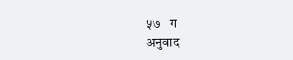५७   ग
अनुवाद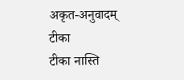अकृत-अनुवादम्
टीका
टीका नास्ति